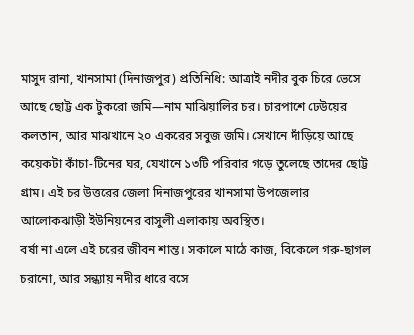মাসুদ রানা, খানসামা (দিনাজপুর) প্রতিনিধি: আত্রাই নদীর বুক চিরে ভেসে আছে ছোট্ট এক টুকরো জমি—নাম মাঝিয়ালির চর। চারপাশে ঢেউয়ের কলতান, আর মাঝখানে ২০ একরের সবুজ জমি। সেখানে দাঁড়িয়ে আছে কয়েকটা কাঁচা-টিনের ঘর, যেখানে ১৩টি পরিবার গড়ে তুলেছে তাদের ছোট্ট গ্রাম। এই চর উত্তরের জেলা দিনাজপুরের খানসামা উপজেলার আলোকঝাড়ী ইউনিয়নের বাসুলী এলাকায় অবস্থিত।
বর্ষা না এলে এই চরের জীবন শান্ত। সকালে মাঠে কাজ, বিকেলে গরু-ছাগল চরানো, আর সন্ধ্যায় নদীর ধারে বসে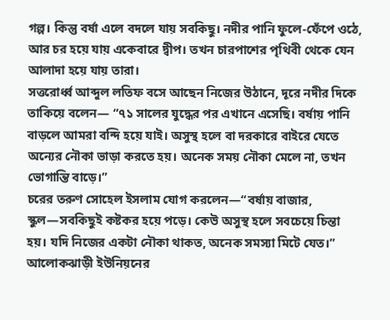গল্প। কিন্তু বর্ষা এলে বদলে যায় সবকিছু। নদীর পানি ফুলে-ফেঁপে ওঠে, আর চর হয়ে যায় একেবারে দ্বীপ। তখন চারপাশের পৃথিবী থেকে যেন আলাদা হয়ে যায় তারা।
সত্তরোর্ধ্ব আব্দুল লতিফ বসে আছেন নিজের উঠানে, দূরে নদীর দিকে তাকিয়ে বলেন— “৭১ সালের যুদ্ধের পর এখানে এসেছি। বর্ষায় পানি বাড়লে আমরা বন্দি হয়ে যাই। অসুস্থ হলে বা দরকারে বাইরে যেতে অন্যের নৌকা ভাড়া করতে হয়। অনেক সময় নৌকা মেলে না, তখন ভোগান্তি বাড়ে।”
চরের তরুণ সোহেল ইসলাম যোগ করলেন—“বর্ষায় বাজার, স্কুল—সবকিছুই কষ্টকর হয়ে পড়ে। কেউ অসুস্থ হলে সবচেয়ে চিন্তা হয়। যদি নিজের একটা নৌকা থাকত, অনেক সমস্যা মিটে যেত।”
আলোকঝাড়ী ইউনিয়নের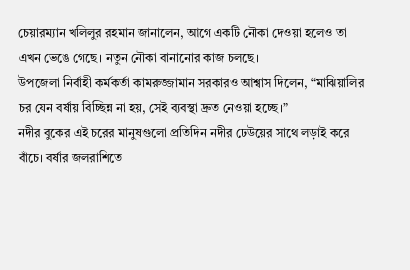চেয়ারম্যান খলিলুর রহমান জানালেন, আগে একটি নৌকা দেওয়া হলেও তা এখন ভেঙে গেছে। নতুন নৌকা বানানোর কাজ চলছে।
উপজেলা নির্বাহী কর্মকর্তা কামরুজ্জামান সরকারও আশ্বাস দিলেন, “মাঝিয়ালির চর যেন বর্ষায় বিচ্ছিন্ন না হয়, সেই ব্যবস্থা দ্রুত নেওয়া হচ্ছে।”
নদীর বুকের এই চরের মানুষগুলো প্রতিদিন নদীর ঢেউয়ের সাথে লড়াই করে বাঁচে। বর্ষার জলরাশিতে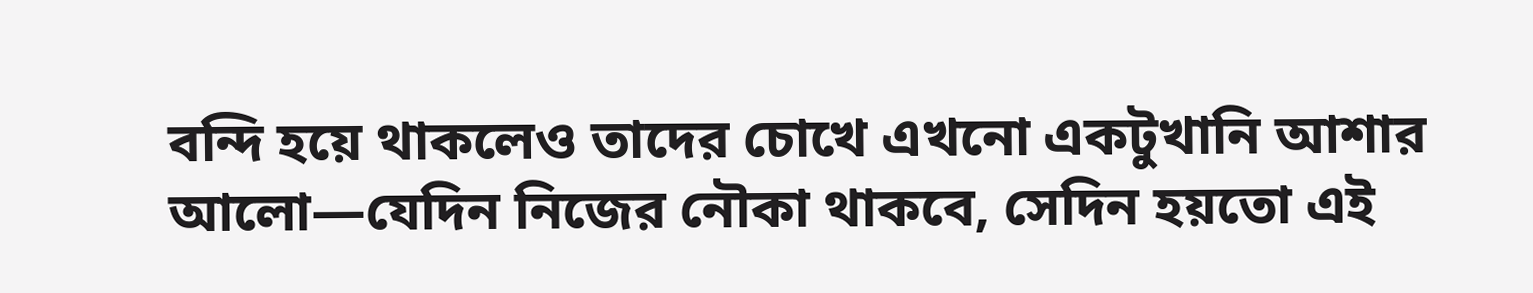বন্দি হয়ে থাকলেও তাদের চোখে এখনো একটুখানি আশার আলো—যেদিন নিজের নৌকা থাকবে, সেদিন হয়তো এই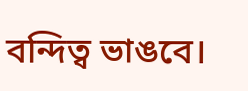বন্দিত্ব ভাঙবে।